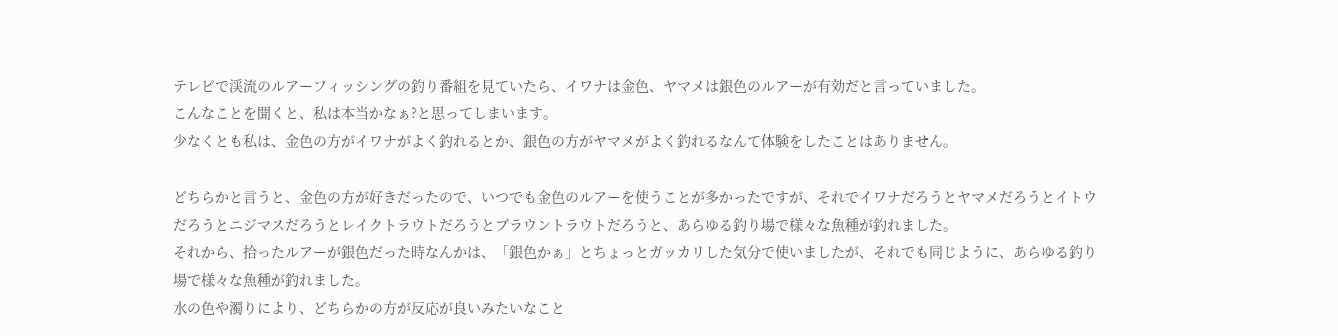テレビで渓流のルアーフィッシングの釣り番組を見ていたら、イワナは金色、ヤマメは銀色のルアーが有効だと言っていました。
こんなことを聞くと、私は本当かなぁ?と思ってしまいます。
少なくとも私は、金色の方がイワナがよく釣れるとか、銀色の方がヤマメがよく釣れるなんて体験をしたことはありません。

どちらかと言うと、金色の方が好きだったので、いつでも金色のルアーを使うことが多かったですが、それでイワナだろうとヤマメだろうとイトウだろうとニジマスだろうとレイクトラウトだろうとブラウントラウトだろうと、あらゆる釣り場で様々な魚種が釣れました。
それから、拾ったルアーが銀色だった時なんかは、「銀色かぁ」とちょっとガッカリした気分で使いましたが、それでも同じように、あらゆる釣り場で様々な魚種が釣れました。
水の色や濁りにより、どちらかの方が反応が良いみたいなこと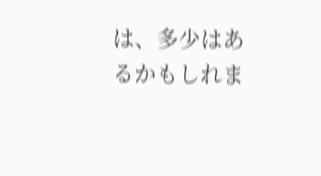は、多少はあるかもしれま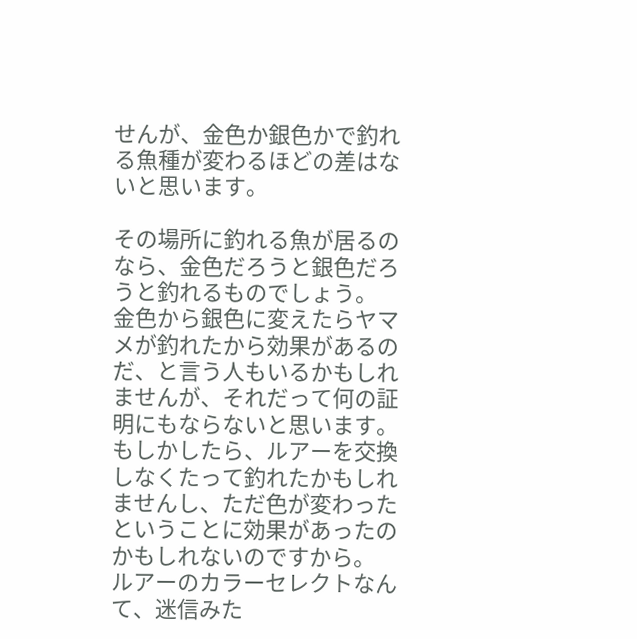せんが、金色か銀色かで釣れる魚種が変わるほどの差はないと思います。

その場所に釣れる魚が居るのなら、金色だろうと銀色だろうと釣れるものでしょう。
金色から銀色に変えたらヤマメが釣れたから効果があるのだ、と言う人もいるかもしれませんが、それだって何の証明にもならないと思います。
もしかしたら、ルアーを交換しなくたって釣れたかもしれませんし、ただ色が変わったということに効果があったのかもしれないのですから。
ルアーのカラーセレクトなんて、迷信みた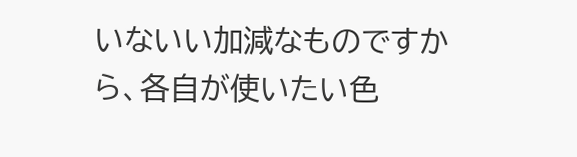いないい加減なものですから、各自が使いたい色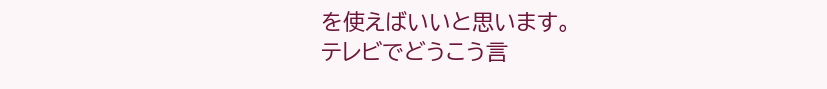を使えばいいと思います。
テレビでどうこう言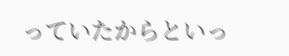っていたからといっ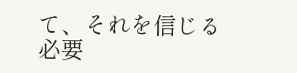て、それを信じる必要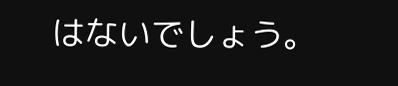はないでしょう。